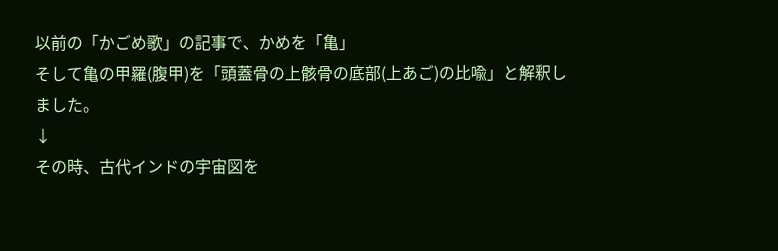以前の「かごめ歌」の記事で、かめを「亀」
そして亀の甲羅(腹甲)を「頭蓋骨の上骸骨の底部(上あご)の比喩」と解釈しました。
↓
その時、古代インドの宇宙図を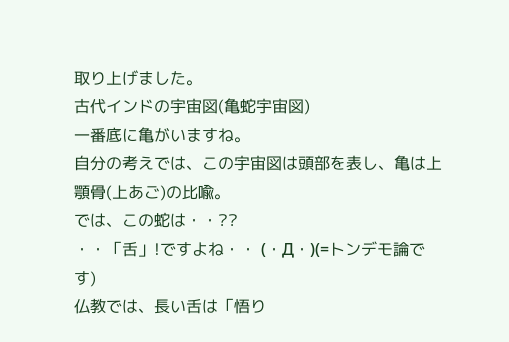取り上げました。
古代インドの宇宙図(亀蛇宇宙図)
一番底に亀がいますね。
自分の考えでは、この宇宙図は頭部を表し、亀は上顎骨(上あご)の比喩。
では、この蛇は・・??
・・「舌」!ですよね・・ (・Д・)(=トンデモ論です)
仏教では、長い舌は「悟り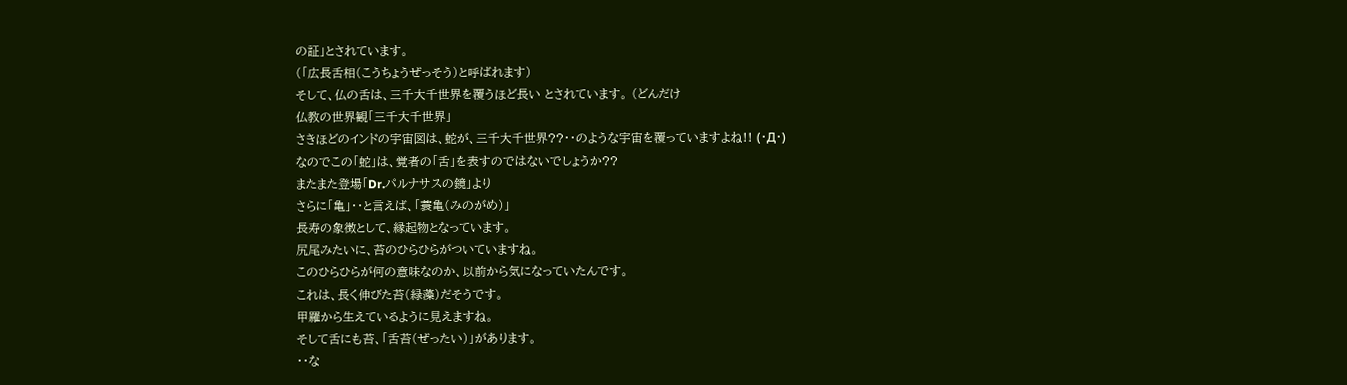の証」とされています。
(「広長舌相(こうちょうぜっそう)と呼ばれます)
そして、仏の舌は、三千大千世界を覆うほど長い とされています。 (どんだけ
仏教の世界観「三千大千世界」
さきほどのインドの宇宙図は、蛇が、三千大千世界??・・のような宇宙を覆っていますよね!! (・Д・)
なのでこの「蛇」は、覚者の「舌」を表すのではないでしょうか??
またまた登場「Dr.パルナサスの鏡」より
さらに「亀」・・と言えば、「蓑亀(みのがめ)」
長寿の象徴として、縁起物となっています。
尻尾みたいに、苔のひらひらがついていますね。
このひらひらが何の意味なのか、以前から気になっていたんです。
これは、長く伸びた苔(緑藻)だそうです。
甲羅から生えているように見えますね。
そして舌にも苔、「舌苔(ぜったい)」があります。
・・な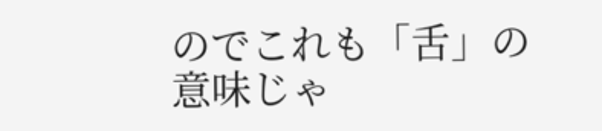のでこれも「舌」の意味じゃ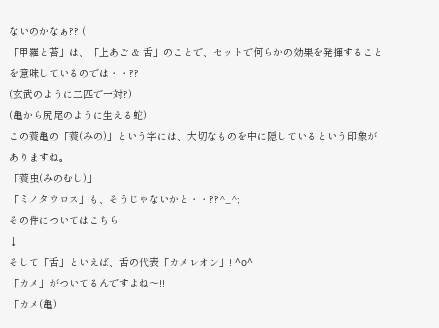ないのかなぁ?? (
「甲羅と苔」は、「上あご & 舌」のことで、セットで何らかの効果を発揮することを意味しているのでは・・??
(玄武のように二匹で一対?)
(亀から尻尾のように生える蛇)
この蓑亀の「蓑(みの)」という字には、大切なものを中に隠しているという印象がありますね。
「蓑虫(みのむし)」
「ミノタウロス」も、そうじゃないかと・・??^_^;
その件についてはこちら
↓
そして「舌」といえば、舌の代表「カメレオン」! ^o^
「カメ」がついてるんですよね〜!!
「カメ(亀)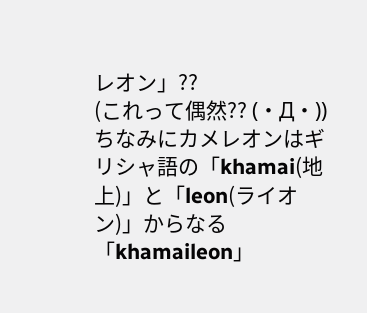レオン」??
(これって偶然?? (・Д・))
ちなみにカメレオンはギリシャ語の「khamai(地上)」と「leon(ライオン)」からなる「khamaileon」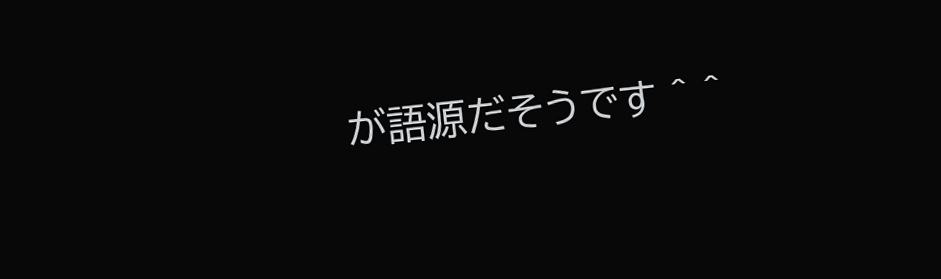が語源だそうです ^ ^